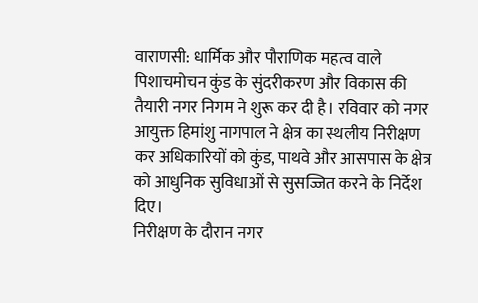वाराणसी: धार्मिक और पौराणिक महत्व वाले पिशाचमोचन कुंड के सुंदरीकरण और विकास की तैयारी नगर निगम ने शुरू कर दी है। रविवार को नगर आयुक्त हिमांशु नागपाल ने क्षेत्र का स्थलीय निरीक्षण कर अधिकारियों को कुंड, पाथवे और आसपास के क्षेत्र को आधुनिक सुविधाओं से सुसज्जित करने के निर्देश दिए।
निरीक्षण के दौरान नगर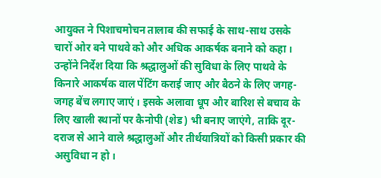आयुक्त ने पिशाचमोचन तालाब की सफाई के साथ-साथ उसके चारों ओर बने पाथवे को और अधिक आकर्षक बनाने को कहा। उन्होंने निर्देश दिया कि श्रद्धालुओं की सुविधा के लिए पाथवे के किनारे आकर्षक वाल पेंटिंग कराई जाए और बैठने के लिए जगह-जगह बेंच लगाए जाएं। इसके अलावा धूप और बारिश से बचाव के लिए खाली स्थानों पर कैनोपी (शेड) भी बनाए जाएंगे, ताकि दूर-दराज से आने वाले श्रद्धालुओं और तीर्थयात्रियों को किसी प्रकार की असुविधा न हो।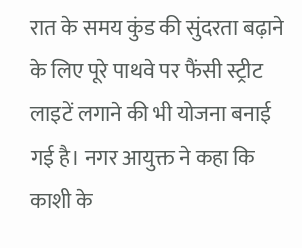रात के समय कुंड की सुंदरता बढ़ाने के लिए पूरे पाथवे पर फैंसी स्ट्रीट लाइटें लगाने की भी योजना बनाई गई है। नगर आयुक्त ने कहा कि काशी के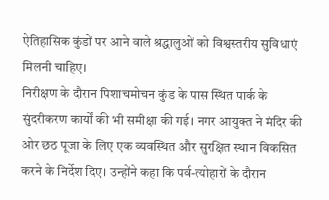ऐतिहासिक कुंडों पर आने वाले श्रद्धालुओं को विश्वस्तरीय सुविधाएं मिलनी चाहिए।
निरीक्षण के दौरान पिशाचमोचन कुंड के पास स्थित पार्क के सुंदरीकरण कार्यों की भी समीक्षा की गई। नगर आयुक्त ने मंदिर की ओर छठ पूजा के लिए एक व्यवस्थित और सुरक्षित स्थान विकसित करने के निर्देश दिए। उन्होंने कहा कि पर्व-त्योहारों के दौरान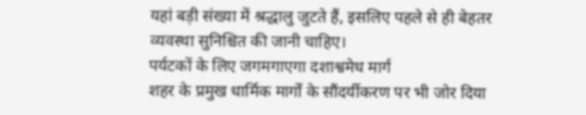यहां बड़ी संख्या में श्रद्धालु जुटते हैं, इसलिए पहले से ही बेहतर व्यवस्था सुनिश्चित की जानी चाहिए।
पर्यटकों के लिए जगमगाएगा दशाश्वमेध मार्ग
शहर के प्रमुख धार्मिक मार्गों के सौंदर्यीकरण पर भी जोर दिया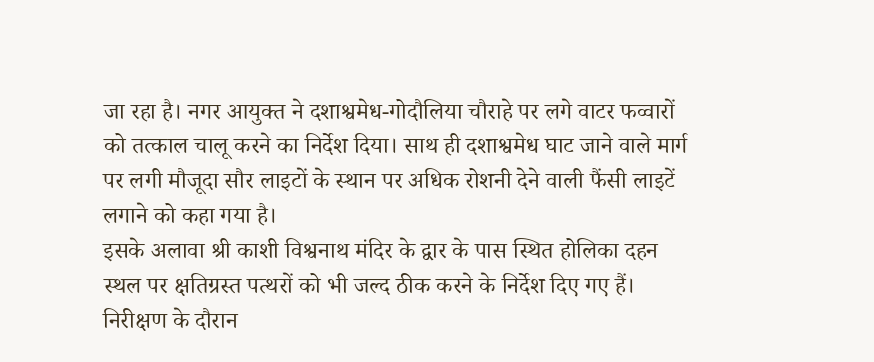जा रहा है। नगर आयुक्त ने दशाश्वमेध-गोदौलिया चौराहे पर लगे वाटर फव्वारों को तत्काल चालू करने का निर्देश दिया। साथ ही दशाश्वमेध घाट जाने वाले मार्ग पर लगी मौजूदा सौर लाइटों के स्थान पर अधिक रोशनी देने वाली फैंसी लाइटें लगाने को कहा गया है।
इसके अलावा श्री काशी विश्वनाथ मंदिर के द्वार के पास स्थित होलिका दहन स्थल पर क्षतिग्रस्त पत्थरों को भी जल्द ठीक करने के निर्देश दिए गए हैं।
निरीक्षण के दौरान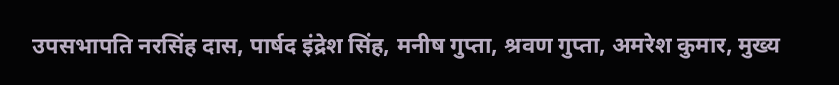उपसभापति नरसिंह दास, पार्षद इंद्रेश सिंह, मनीष गुप्ता, श्रवण गुप्ता, अमरेश कुमार, मुख्य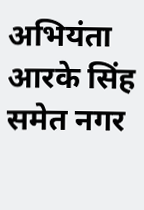अभियंता आरके सिंह समेत नगर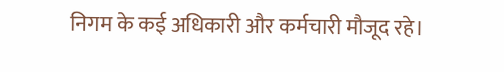निगम के कई अधिकारी और कर्मचारी मौजूद रहे।